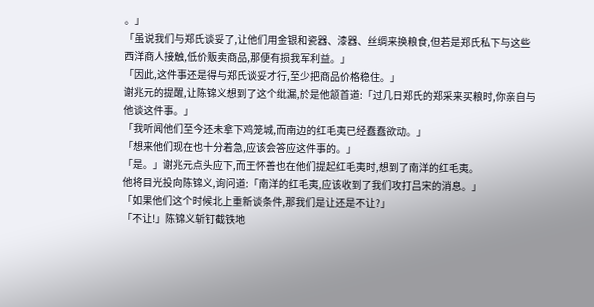。」
「虽说我们与郑氏谈妥了,让他们用金银和瓷器、漆器、丝绸来换粮食,但若是郑氏私下与这些西洋商人接触,低价贩卖商品,那便有损我军利益。」
「因此,这件事还是得与郑氏谈妥才行,至少把商品价格稳住。」
谢兆元的提醒,让陈锦义想到了这个纰漏,於是他颔首道:「过几日郑氏的郑采来买粮时,你亲自与他谈这件事。」
「我听闻他们至今还未拿下鸡笼城,而南边的红毛夷已经蠢蠢欲动。」
「想来他们现在也十分着急,应该会答应这件事的。」
「是。」谢兆元点头应下,而王怀善也在他们提起红毛夷时,想到了南洋的红毛夷。
他将目光投向陈锦义,询问道:「南洋的红毛夷,应该收到了我们攻打吕宋的消息。」
「如果他们这个时候北上重新谈条件,那我们是让还是不让?」
「不让!」陈锦义斩钉截铁地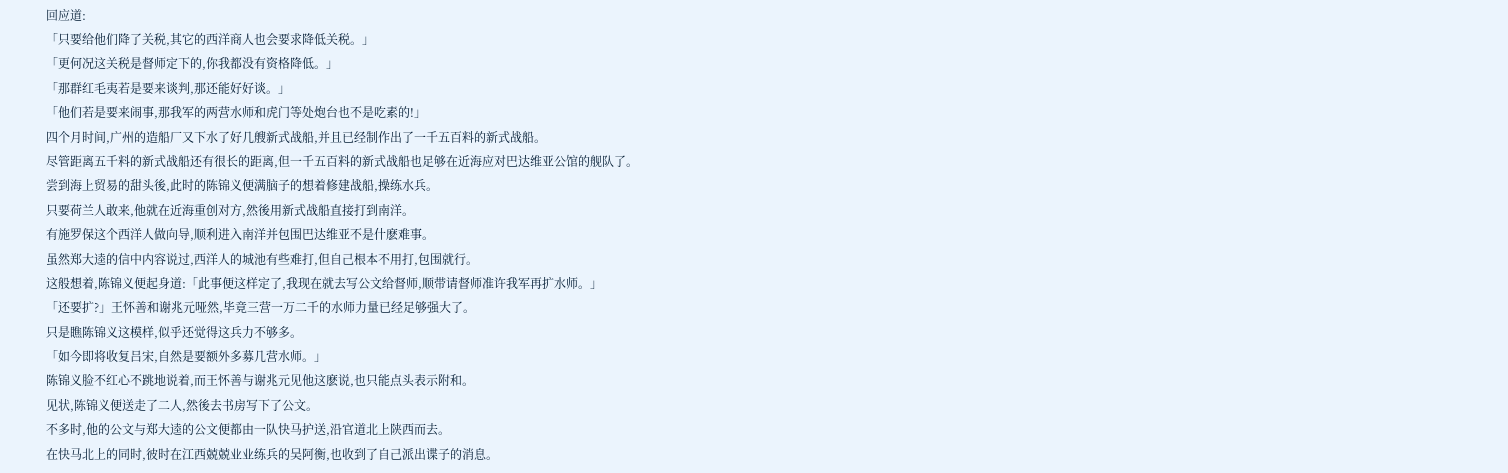回应道:
「只要给他们降了关税,其它的西洋商人也会要求降低关税。」
「更何况这关税是督师定下的,你我都没有资格降低。」
「那群红毛夷若是要来谈判,那还能好好谈。」
「他们若是要来闹事,那我军的两营水师和虎门等处炮台也不是吃素的!」
四个月时间,广州的造船厂又下水了好几艘新式战船,并且已经制作出了一千五百料的新式战船。
尽管距离五千料的新式战船还有很长的距离,但一千五百料的新式战船也足够在近海应对巴达维亚公馆的舰队了。
尝到海上贸易的甜头後,此时的陈锦义便满脑子的想着修建战船,操练水兵。
只要荷兰人敢来,他就在近海重创对方,然後用新式战船直接打到南洋。
有施罗保这个西洋人做向导,顺利进入南洋并包围巴达维亚不是什麽难事。
虽然郑大逵的信中内容说过,西洋人的城池有些难打,但自己根本不用打,包围就行。
这般想着,陈锦义便起身道:「此事便这样定了,我现在就去写公文给督师,顺带请督师准许我军再扩水师。」
「还要扩?」王怀善和谢兆元哑然,毕竟三营一万二千的水师力量已经足够强大了。
只是瞧陈锦义这模样,似乎还觉得这兵力不够多。
「如今即将收复吕宋,自然是要额外多募几营水师。」
陈锦义脸不红心不跳地说着,而王怀善与谢兆元见他这麽说,也只能点头表示附和。
见状,陈锦义便送走了二人,然後去书房写下了公文。
不多时,他的公文与郑大逵的公文便都由一队快马护送,沿官道北上陕西而去。
在快马北上的同时,彼时在江西兢兢业业练兵的吴阿衡,也收到了自己派出谍子的消息。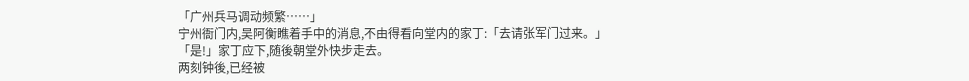「广州兵马调动频繁……」
宁州衙门内,吴阿衡瞧着手中的消息,不由得看向堂内的家丁:「去请张军门过来。」
「是!」家丁应下,随後朝堂外快步走去。
两刻钟後,已经被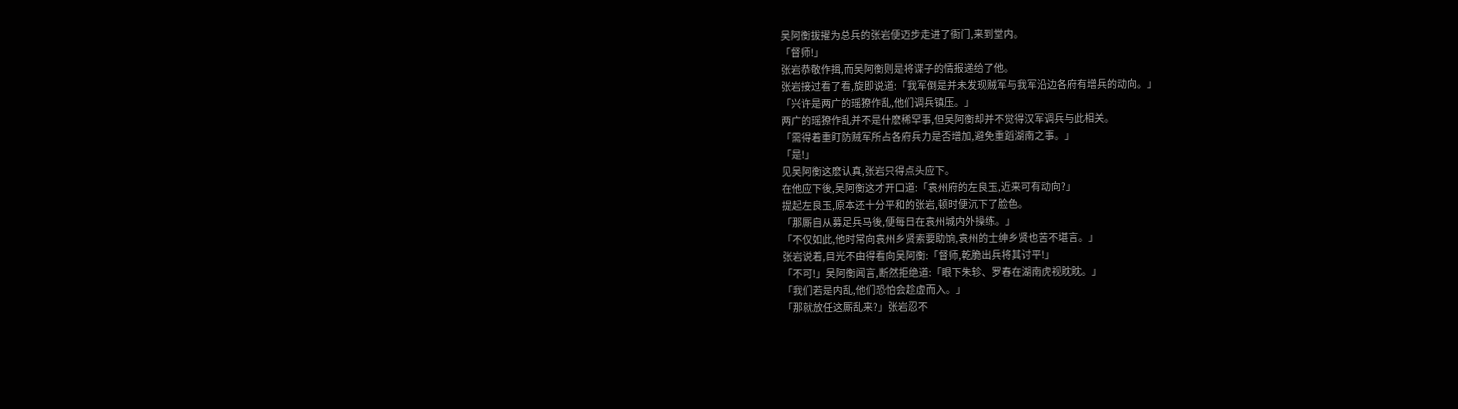吴阿衡拔擢为总兵的张岩便迈步走进了衙门,来到堂内。
「督师!」
张岩恭敬作揖,而吴阿衡则是将谍子的情报递给了他。
张岩接过看了看,旋即说道:「我军倒是并未发现贼军与我军沿边各府有增兵的动向。」
「兴许是两广的瑶獠作乱,他们调兵镇压。」
两广的瑶獠作乱并不是什麽稀罕事,但吴阿衡却并不觉得汉军调兵与此相关。
「需得着重盯防贼军所占各府兵力是否增加,避免重蹈湖南之事。」
「是!」
见吴阿衡这麽认真,张岩只得点头应下。
在他应下後,吴阿衡这才开口道:「袁州府的左良玉,近来可有动向?」
提起左良玉,原本还十分平和的张岩,顿时便沉下了脸色。
「那厮自从募足兵马後,便每日在袁州城内外操练。」
「不仅如此,他时常向袁州乡贤索要助饷,袁州的士绅乡贤也苦不堪言。」
张岩说着,目光不由得看向吴阿衡:「督师,乾脆出兵将其讨平!」
「不可!」吴阿衡闻言,断然拒绝道:「眼下朱轸、罗春在湖南虎视眈眈。」
「我们若是内乱,他们恐怕会趁虚而入。」
「那就放任这厮乱来?」张岩忍不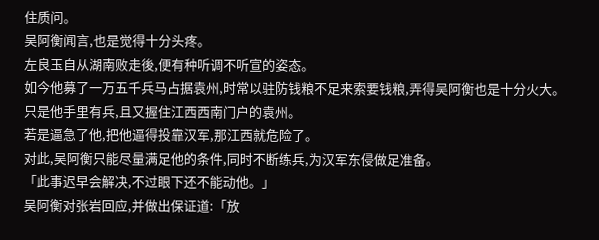住质问。
吴阿衡闻言,也是觉得十分头疼。
左良玉自从湖南败走後,便有种听调不听宣的姿态。
如今他募了一万五千兵马占据袁州,时常以驻防钱粮不足来索要钱粮,弄得吴阿衡也是十分火大。
只是他手里有兵,且又握住江西西南门户的袁州。
若是逼急了他,把他逼得投靠汉军,那江西就危险了。
对此,吴阿衡只能尽量满足他的条件,同时不断练兵,为汉军东侵做足准备。
「此事迟早会解决,不过眼下还不能动他。」
吴阿衡对张岩回应,并做出保证道:「放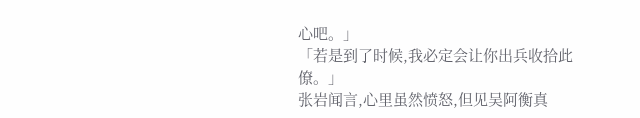心吧。」
「若是到了时候,我必定会让你出兵收拾此僚。」
张岩闻言,心里虽然愤怒,但见吴阿衡真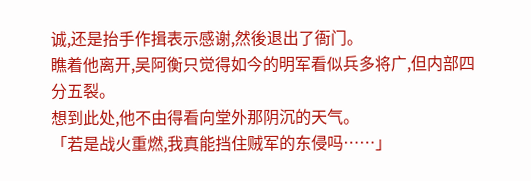诚,还是抬手作揖表示感谢,然後退出了衙门。
瞧着他离开,吴阿衡只觉得如今的明军看似兵多将广,但内部四分五裂。
想到此处,他不由得看向堂外那阴沉的天气。
「若是战火重燃,我真能挡住贼军的东侵吗……」